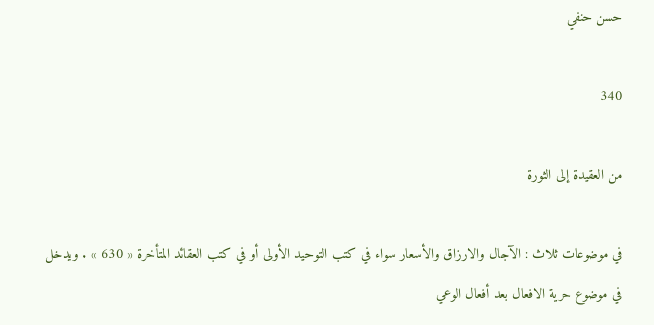حسن حنفي

340

من العقيدة إلى الثورة

في موضوعات ثلاث : الآجال والارزاق والأسعار سواء في كتب التوحيد الأولى أو في كتب العقائد المتأخرة « 630 » . ويدخل في موضوع حرية الافعال بعد أفعال الوعي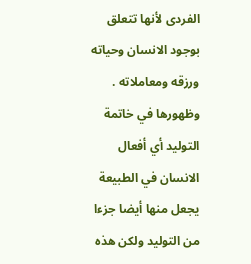الفردى لأنها تتعلق بوجود الانسان وحياته ورزقه ومعاملاته . وظهورها في خاتمة التوليد أي أفعال الانسان في الطبيعة يجعل منها أيضا جزءا من التوليد ولكن هذه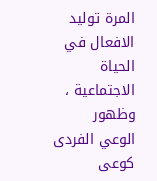المرة توليد الافعال في الحياة الاجتماعية ، وظهور الوعي الفردى كوعى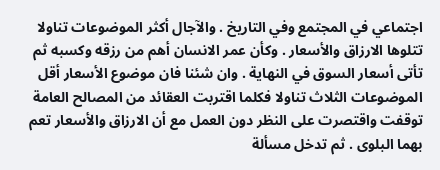اجتماعي في المجتمع وفي التاريخ . والآجال أكثر الموضوعات تناولا تتلوها الارزاق والأسعار . وكأن عمر الانسان أهم من رزقه وكسبه ثم تأتى أسعار السوق في النهاية . وان شئنا فان موضوع الأسعار أقل الموضوعات الثلاث تناولا فكلما اقتربت العقائد من المصالح العامة توقفت واقتصرت على النظر دون العمل مع أن الارزاق والأسعار تعم بهما البلوى . ثم تدخل مسألة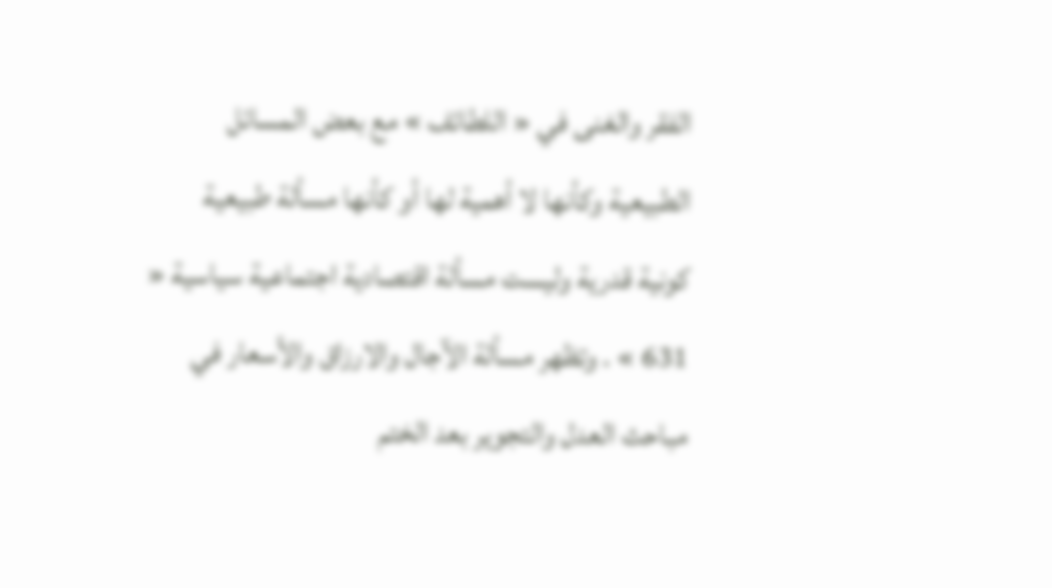الفقر والغنى في « اللطائف » مع بعض المسائل الطبيعية وكأنها لا أهمية لها أو كأنها مسألة طبيعية كونية قدرية وليست مسألة اقتصادية اجتماعية سياسية « 631 » . وتظهر مسألة الآجال والارزاق والأسعار في مباحث العدل والتجوير بعد الختم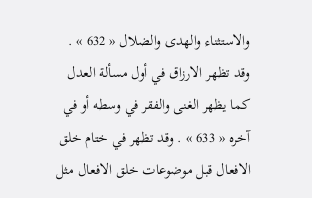والاستثناء والهدى والضلال « 632 » . وقد تظهر الارزاق في أول مسألة العدل كما يظهر الغنى والفقر في وسطه أو في آخره « 633 » . وقد تظهر في ختام خلق الافعال قبل موضوعات خلق الافعال مثل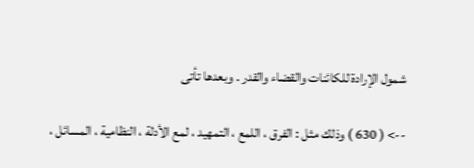شمول الإرادة للكائنات والقضاء والقدر . وبعدها تأتى

--> ( 630 ) وذلك مثل : الفرق ، اللمع ، التمهيد ، لمع الأدلة ، النظامية ، المسائل ،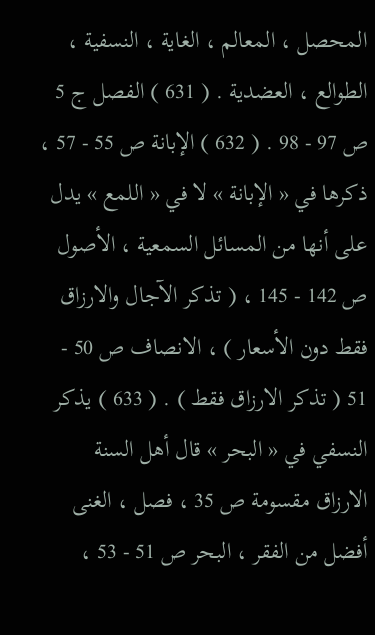المحصل ، المعالم ، الغاية ، النسفية ، الطوالع ، العضدية . ( 631 ) الفصل ج 5 ص 97 - 98 . ( 632 ) الإبانة ص 55 - 57 ، ذكرها في « الإبانة » لا في « اللمع » يدل على أنها من المسائل السمعية ، الأصول ص 142 - 145 ، ( تذكر الآجال والارزاق فقط دون الأسعار ) ، الانصاف ص 50 - 51 ( تذكر الارزاق فقط ) . ( 633 ) يذكر النسفي في « البحر » قال أهل السنة الارزاق مقسومة ص 35 ، فصل ، الغنى أفضل من الفقر ، البحر ص 51 - 53 ،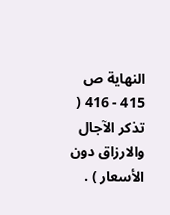النهاية ص 415 - 416 ( تذكر الآجال والارزاق دون الأسعار ) .